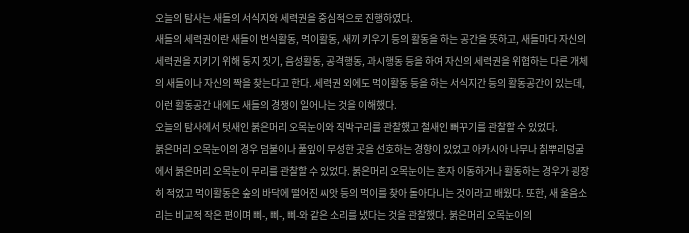오늘의 탐사는 새들의 서식지와 세력권을 중심적으로 진행하였다.
새들의 세력권이란 새들이 번식활동, 먹이활동, 새끼 키우기 등의 활동을 하는 공간을 뜻하고, 새들마다 자신의 세력권을 지키기 위해 둥지 짓기, 음성활동, 공격행동, 과시행동 등을 하여 자신의 세력권을 위협하는 다른 개체의 새들이나 자신의 짝을 찾는다고 한다. 세력권 외에도 먹이활동 등을 하는 서식지간 등의 활동공간이 있는데, 이런 활동공간 내에도 새들의 경쟁이 일어나는 것을 이해했다.
오늘의 탐사에서 텃새인 붉은머리 오목눈이와 직박구리를 관찰했고 철새인 뻐꾸기를 관찰할 수 있었다.
붉은머리 오목눈이의 경우 덤불이나 풀잎이 무성한 곳을 선호하는 경향이 있었고 아카시아 나무나 칡뿌리덩굴에서 붉은머리 오목눈이 무리를 관찰할 수 있었다. 붉은머리 오목눈이는 혼자 이동하거나 활동하는 경우가 굉장히 적었고 먹이활동은 숲의 바닥에 떨어진 씨앗 등의 먹이를 찾아 돌아다니는 것이라고 배웠다. 또한, 새 울음소리는 비교적 작은 편이며 삐-, 삐-, 삐-와 같은 소리를 냈다는 것을 관찰했다. 붉은머리 오목눈이의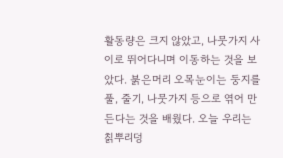활동량은 크지 않았고, 나뭇가지 사이로 뛰어다니며 이동하는 것을 보았다. 붉은머리 오목눈이는 둥지를 풀, 줄기, 나뭇가지 등으로 엮어 만든다는 것을 배웠다. 오늘 우리는 칡뿌리덩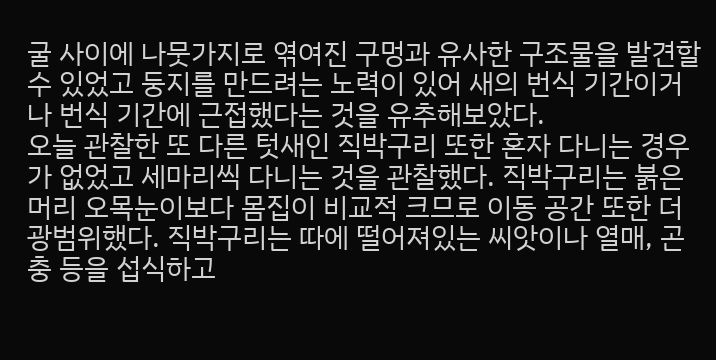굴 사이에 나뭇가지로 엮여진 구멍과 유사한 구조물을 발견할 수 있었고 둥지를 만드려는 노력이 있어 새의 번식 기간이거나 번식 기간에 근접했다는 것을 유추해보았다.
오늘 관찰한 또 다른 텃새인 직박구리 또한 혼자 다니는 경우가 없었고 세마리씩 다니는 것을 관찰했다. 직박구리는 붉은머리 오목눈이보다 몸집이 비교적 크므로 이동 공간 또한 더 광범위했다. 직박구리는 따에 떨어져있는 씨앗이나 열매, 곤충 등을 섭식하고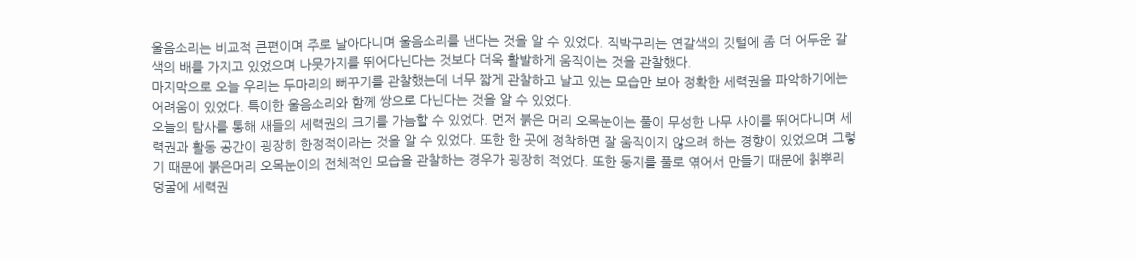울음소리는 비교적 큰편이며 주로 날아다니며 울음소리를 낸다는 것을 알 수 있었다. 직박구리는 연갈색의 깃털에 좀 더 어두운 갈색의 배를 가지고 있었으며 나뭇가지를 뛰어다닌다는 것보다 더욱 활발하게 움직이는 것을 관찰했다.
마지막으로 오늘 우리는 두마리의 뻐꾸기를 관찰했는데 너무 짧게 관찰하고 날고 있는 모습만 보아 정확한 세력권을 파악하기에는 어려움이 있었다. 특이한 울음소리와 함께 쌍으로 다닌다는 것을 알 수 있었다.
오늘의 탐사를 통해 새들의 세력권의 크기를 가늠할 수 있었다. 먼저 붉은 머리 오목눈이는 풀이 무성한 나무 사이를 뛰어다니며 세력권과 활동 공간이 굉장히 한정적이라는 것을 알 수 있었다. 또한 한 곳에 정착하면 잘 움직이지 않으려 하는 경향이 있었으며 그렇기 때문에 붉은머리 오목눈이의 전체적인 모습을 관찰하는 경우가 굉장히 적었다. 또한 둥지를 풀로 엮어서 만들기 때문에 칡뿌리 덩굴에 세력권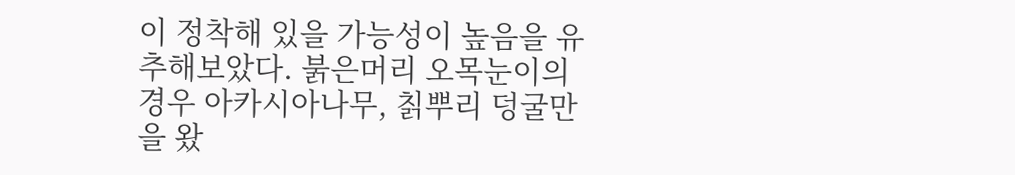이 정착해 있을 가능성이 높음을 유추해보았다. 붉은머리 오목눈이의 경우 아카시아나무, 칡뿌리 덩굴만을 왔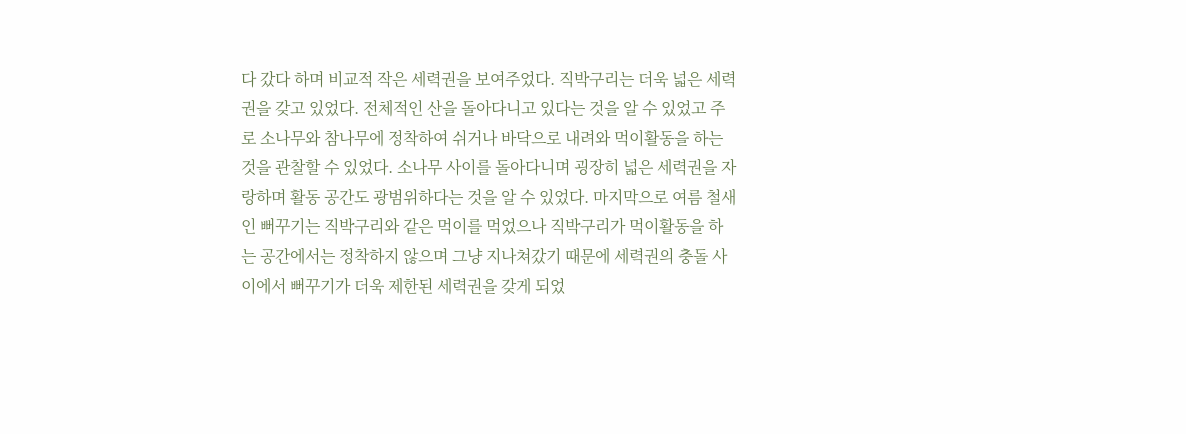다 갔다 하며 비교적 작은 세력권을 보여주었다. 직박구리는 더욱 넓은 세력권을 갖고 있었다. 전체적인 산을 돌아다니고 있다는 것을 알 수 있었고 주로 소나무와 참나무에 정착하여 쉬거나 바닥으로 내려와 먹이활동을 하는 것을 관찰할 수 있었다. 소나무 사이를 돌아다니며 굉장히 넓은 세력권을 자랑하며 활동 공간도 광범위하다는 것을 알 수 있었다. 마지막으로 여름 철새인 뻐꾸기는 직박구리와 같은 먹이를 먹었으나 직박구리가 먹이활동을 하는 공간에서는 정착하지 않으며 그냥 지나쳐갔기 때문에 세력권의 충돌 사이에서 뻐꾸기가 더욱 제한된 세력권을 갖게 되었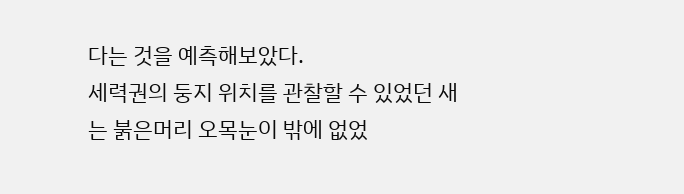다는 것을 예측해보았다.
세력권의 둥지 위치를 관찰할 수 있었던 새는 붉은머리 오목눈이 밖에 없었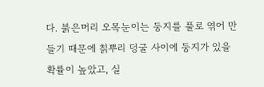다. 붉은머리 오목눈이는 둥지를 풀로 엮어 만들기 때문에 칡뿌리 덩굴 사이에 둥지가 있을 확률이 높았고, 실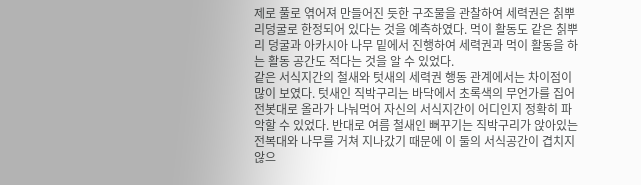제로 풀로 엮어져 만들어진 듯한 구조물을 관찰하여 세력권은 칡뿌리덩굴로 한정되어 있다는 것을 예측하였다. 먹이 활동도 같은 칡뿌리 덩굴과 아카시아 나무 밑에서 진행하여 세력권과 먹이 활동을 하는 활동 공간도 적다는 것을 알 수 있었다.
같은 서식지간의 철새와 텃새의 세력권 행동 관계에서는 차이점이 많이 보였다. 텃새인 직박구리는 바닥에서 초록색의 무언가를 집어 전봇대로 올라가 나눠먹어 자신의 서식지간이 어디인지 정확히 파악할 수 있었다. 반대로 여름 철새인 뻐꾸기는 직박구리가 앉아있는 전복대와 나무를 거쳐 지나갔기 때문에 이 둘의 서식공간이 겹치지 않으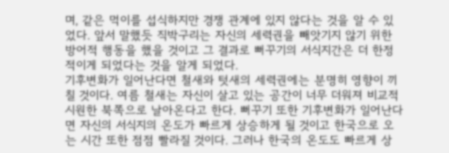며, 같은 먹이를 섭식하지만 경쟁 관계에 있지 않다는 것을 알 수 있었다. 앞서 말했듯 직박구리는 자신의 세력권을 빼앗기지 않기 위한 방어적 행동을 했을 것이고 그 결과로 뻐꾸기의 서식지간은 더 한정적이게 되었다는 것을 알게 되었다.
기후변화가 일어난다면 철새와 텃새의 세력권에는 분명히 영향이 끼칠 것이다. 여름 철새는 자신이 살고 있는 공간이 너무 더워져 비교적 시원한 북쪽으로 날아온다고 한다. 뻐꾸기 또한 기후변화가 일어난다면 자신의 서식지의 온도가 빠르게 상승하게 될 것이고 한국으로 오는 시간 또한 점점 빨라질 것이다. 그러나 한국의 온도도 빠르게 상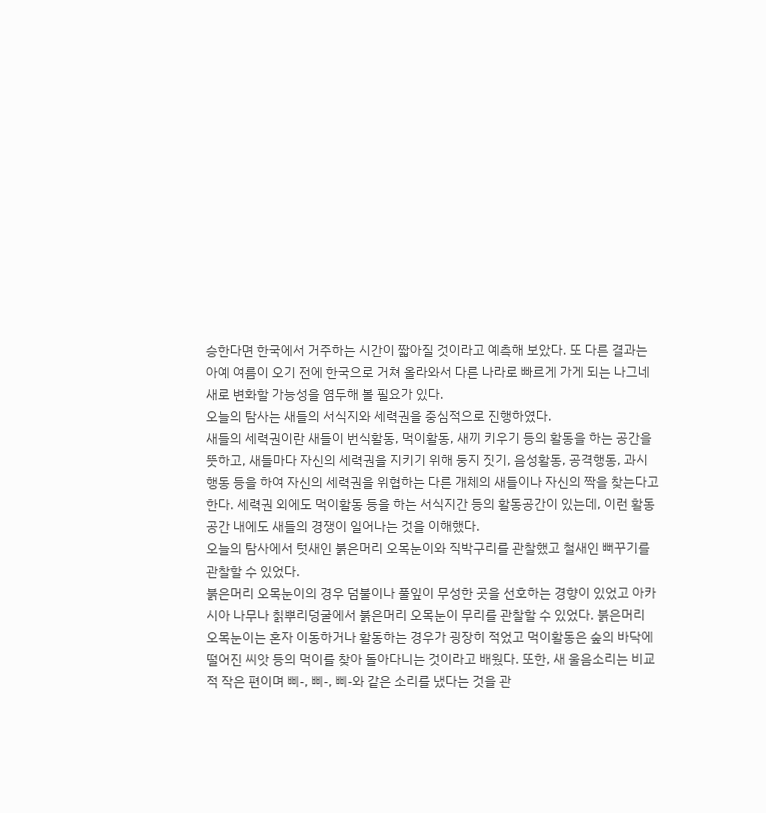승한다면 한국에서 거주하는 시간이 짧아질 것이라고 예측해 보았다. 또 다른 결과는 아예 여름이 오기 전에 한국으로 거쳐 올라와서 다른 나라로 빠르게 가게 되는 나그네 새로 변화할 가능성을 염두해 볼 필요가 있다.
오늘의 탐사는 새들의 서식지와 세력권을 중심적으로 진행하였다.
새들의 세력권이란 새들이 번식활동, 먹이활동, 새끼 키우기 등의 활동을 하는 공간을 뜻하고, 새들마다 자신의 세력권을 지키기 위해 둥지 짓기, 음성활동, 공격행동, 과시행동 등을 하여 자신의 세력권을 위협하는 다른 개체의 새들이나 자신의 짝을 찾는다고 한다. 세력권 외에도 먹이활동 등을 하는 서식지간 등의 활동공간이 있는데, 이런 활동공간 내에도 새들의 경쟁이 일어나는 것을 이해했다.
오늘의 탐사에서 텃새인 붉은머리 오목눈이와 직박구리를 관찰했고 철새인 뻐꾸기를 관찰할 수 있었다.
붉은머리 오목눈이의 경우 덤불이나 풀잎이 무성한 곳을 선호하는 경향이 있었고 아카시아 나무나 칡뿌리덩굴에서 붉은머리 오목눈이 무리를 관찰할 수 있었다. 붉은머리 오목눈이는 혼자 이동하거나 활동하는 경우가 굉장히 적었고 먹이활동은 숲의 바닥에 떨어진 씨앗 등의 먹이를 찾아 돌아다니는 것이라고 배웠다. 또한, 새 울음소리는 비교적 작은 편이며 삐-, 삐-, 삐-와 같은 소리를 냈다는 것을 관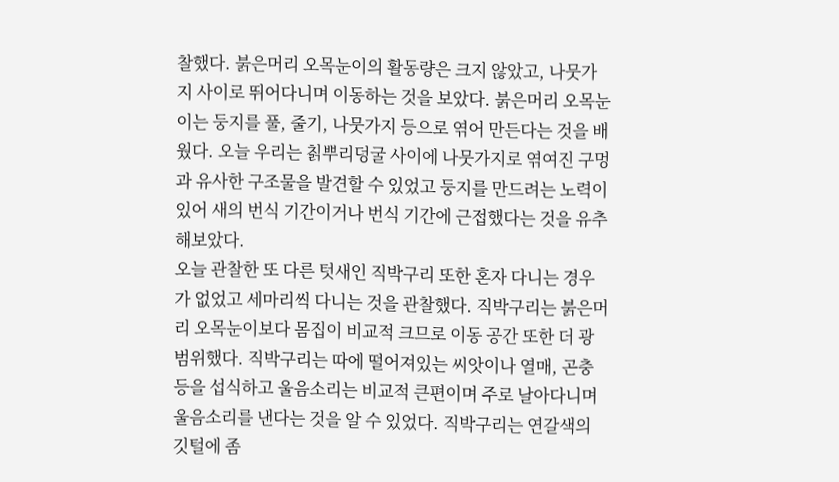찰했다. 붉은머리 오목눈이의 활동량은 크지 않았고, 나뭇가지 사이로 뛰어다니며 이동하는 것을 보았다. 붉은머리 오목눈이는 둥지를 풀, 줄기, 나뭇가지 등으로 엮어 만든다는 것을 배웠다. 오늘 우리는 칡뿌리덩굴 사이에 나뭇가지로 엮여진 구멍과 유사한 구조물을 발견할 수 있었고 둥지를 만드려는 노력이 있어 새의 번식 기간이거나 번식 기간에 근접했다는 것을 유추해보았다.
오늘 관찰한 또 다른 텃새인 직박구리 또한 혼자 다니는 경우가 없었고 세마리씩 다니는 것을 관찰했다. 직박구리는 붉은머리 오목눈이보다 몸집이 비교적 크므로 이동 공간 또한 더 광범위했다. 직박구리는 따에 떨어져있는 씨앗이나 열매, 곤충 등을 섭식하고 울음소리는 비교적 큰편이며 주로 날아다니며 울음소리를 낸다는 것을 알 수 있었다. 직박구리는 연갈색의 깃털에 좀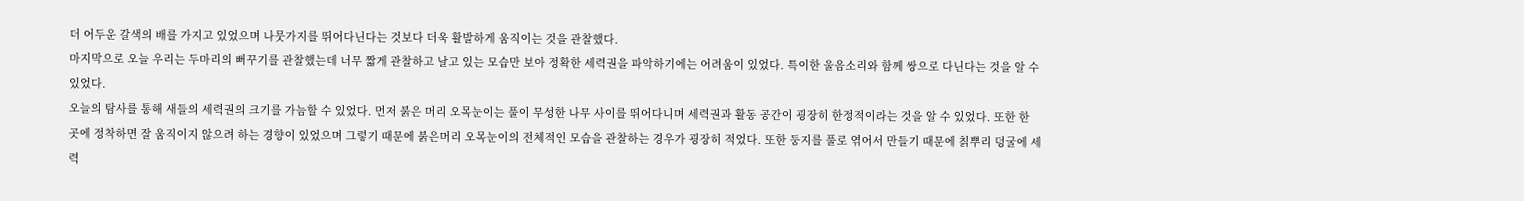더 어두운 갈색의 배를 가지고 있었으며 나뭇가지를 뛰어다닌다는 것보다 더욱 활발하게 움직이는 것을 관찰했다.
마지막으로 오늘 우리는 두마리의 뻐꾸기를 관찰했는데 너무 짧게 관찰하고 날고 있는 모습만 보아 정확한 세력권을 파악하기에는 어려움이 있었다. 특이한 울음소리와 함께 쌍으로 다닌다는 것을 알 수 있었다.
오늘의 탐사를 통해 새들의 세력권의 크기를 가늠할 수 있었다. 먼저 붉은 머리 오목눈이는 풀이 무성한 나무 사이를 뛰어다니며 세력권과 활동 공간이 굉장히 한정적이라는 것을 알 수 있었다. 또한 한 곳에 정착하면 잘 움직이지 않으려 하는 경향이 있었으며 그렇기 때문에 붉은머리 오목눈이의 전체적인 모습을 관찰하는 경우가 굉장히 적었다. 또한 둥지를 풀로 엮어서 만들기 때문에 칡뿌리 덩굴에 세력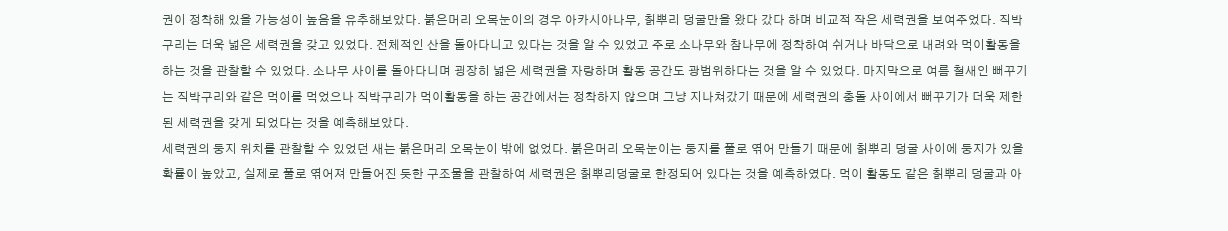권이 정착해 있을 가능성이 높음을 유추해보았다. 붉은머리 오목눈이의 경우 아카시아나무, 칡뿌리 덩굴만을 왔다 갔다 하며 비교적 작은 세력권을 보여주었다. 직박구리는 더욱 넓은 세력권을 갖고 있었다. 전체적인 산을 돌아다니고 있다는 것을 알 수 있었고 주로 소나무와 참나무에 정착하여 쉬거나 바닥으로 내려와 먹이활동을 하는 것을 관찰할 수 있었다. 소나무 사이를 돌아다니며 굉장히 넓은 세력권을 자랑하며 활동 공간도 광범위하다는 것을 알 수 있었다. 마지막으로 여름 철새인 뻐꾸기는 직박구리와 같은 먹이를 먹었으나 직박구리가 먹이활동을 하는 공간에서는 정착하지 않으며 그냥 지나쳐갔기 때문에 세력권의 충돌 사이에서 뻐꾸기가 더욱 제한된 세력권을 갖게 되었다는 것을 예측해보았다.
세력권의 둥지 위치를 관찰할 수 있었던 새는 붉은머리 오목눈이 밖에 없었다. 붉은머리 오목눈이는 둥지를 풀로 엮어 만들기 때문에 칡뿌리 덩굴 사이에 둥지가 있을 확률이 높았고, 실제로 풀로 엮어져 만들어진 듯한 구조물을 관찰하여 세력권은 칡뿌리덩굴로 한정되어 있다는 것을 예측하였다. 먹이 활동도 같은 칡뿌리 덩굴과 아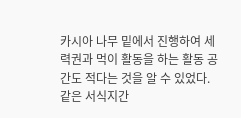카시아 나무 밑에서 진행하여 세력권과 먹이 활동을 하는 활동 공간도 적다는 것을 알 수 있었다.
같은 서식지간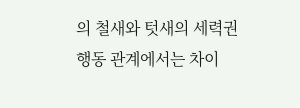의 철새와 텃새의 세력권 행동 관계에서는 차이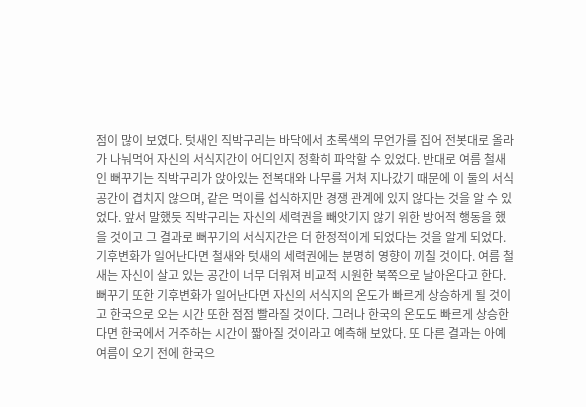점이 많이 보였다. 텃새인 직박구리는 바닥에서 초록색의 무언가를 집어 전봇대로 올라가 나눠먹어 자신의 서식지간이 어디인지 정확히 파악할 수 있었다. 반대로 여름 철새인 뻐꾸기는 직박구리가 앉아있는 전복대와 나무를 거쳐 지나갔기 때문에 이 둘의 서식공간이 겹치지 않으며, 같은 먹이를 섭식하지만 경쟁 관계에 있지 않다는 것을 알 수 있었다. 앞서 말했듯 직박구리는 자신의 세력권을 빼앗기지 않기 위한 방어적 행동을 했을 것이고 그 결과로 뻐꾸기의 서식지간은 더 한정적이게 되었다는 것을 알게 되었다.
기후변화가 일어난다면 철새와 텃새의 세력권에는 분명히 영향이 끼칠 것이다. 여름 철새는 자신이 살고 있는 공간이 너무 더워져 비교적 시원한 북쪽으로 날아온다고 한다. 뻐꾸기 또한 기후변화가 일어난다면 자신의 서식지의 온도가 빠르게 상승하게 될 것이고 한국으로 오는 시간 또한 점점 빨라질 것이다. 그러나 한국의 온도도 빠르게 상승한다면 한국에서 거주하는 시간이 짧아질 것이라고 예측해 보았다. 또 다른 결과는 아예 여름이 오기 전에 한국으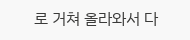로 거쳐 올라와서 다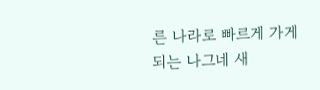른 나라로 빠르게 가게 되는 나그네 새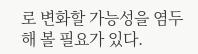로 변화할 가능성을 염두해 볼 필요가 있다.